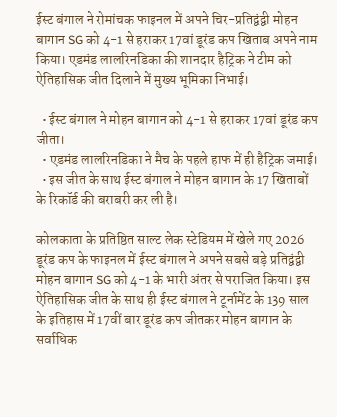ईस्ट बंगाल ने रोमांचक फाइनल में अपने चिर-प्रतिद्वंद्वी मोहन बागान SG को 4-1 से हराकर 17वां डूरंड कप खिताब अपने नाम किया। एडमंड लालरिनडिका की शानदार हैट्रिक ने टीम को ऐतिहासिक जीत दिलाने में मुख्य भूमिका निभाई।

  • ईस्ट बंगाल ने मोहन बागान को 4-1 से हराकर 17वां डूरंड कप जीता।
  • एडमंड लालरिनडिका ने मैच के पहले हाफ में ही हैट्रिक जमाई।
  • इस जीत के साथ ईस्ट बंगाल ने मोहन बागान के 17 खिताबों के रिकॉर्ड की बराबरी कर ली है।

कोलकाता के प्रतिष्ठित साल्ट लेक स्टेडियम में खेले गए 2026 डूरंड कप के फाइनल में ईस्ट बंगाल ने अपने सबसे बड़े प्रतिद्वंद्वी मोहन बागान SG को 4-1 के भारी अंतर से पराजित किया। इस ऐतिहासिक जीत के साथ ही ईस्ट बंगाल ने टूर्नामेंट के 139 साल के इतिहास में 17वीं बार डूरंड कप जीतकर मोहन बागान के सर्वाधिक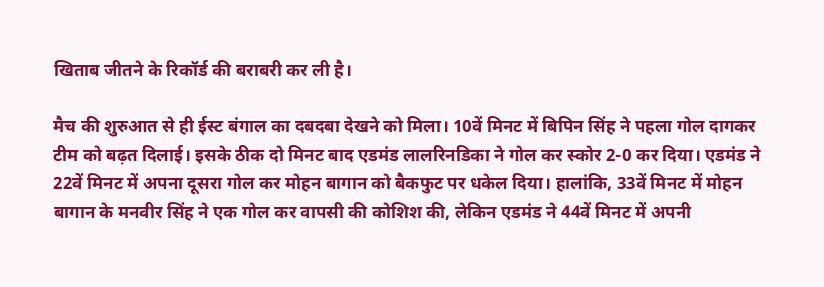खिताब जीतने के रिकॉर्ड की बराबरी कर ली है।

मैच की शुरुआत से ही ईस्ट बंगाल का दबदबा देखने को मिला। 10वें मिनट में बिपिन सिंह ने पहला गोल दागकर टीम को बढ़त दिलाई। इसके ठीक दो मिनट बाद एडमंड लालरिनडिका ने गोल कर स्कोर 2-0 कर दिया। एडमंड ने 22वें मिनट में अपना दूसरा गोल कर मोहन बागान को बैकफुट पर धकेल दिया। हालांकि, 33वें मिनट में मोहन बागान के मनवीर सिंह ने एक गोल कर वापसी की कोशिश की, लेकिन एडमंड ने 44वें मिनट में अपनी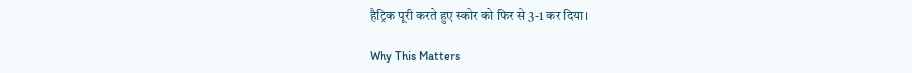हैट्रिक पूरी करते हुए स्कोर को फिर से 3-1 कर दिया।

Why This Matters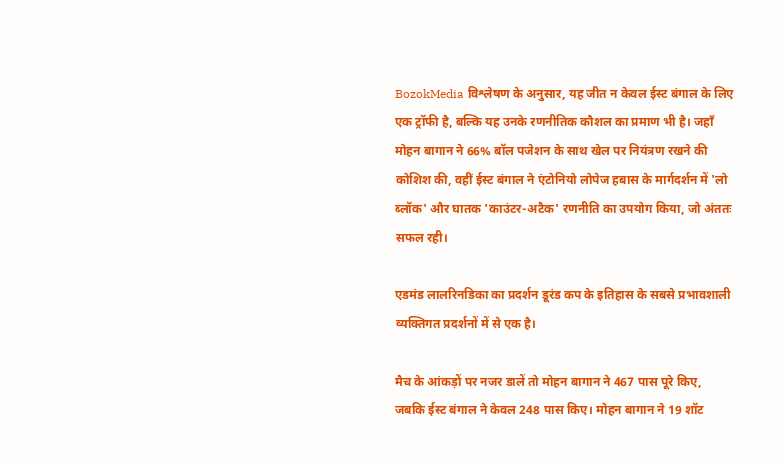BozokMedia विश्लेषण के अनुसार, यह जीत न केवल ईस्ट बंगाल के लिए एक ट्रॉफी है, बल्कि यह उनके रणनीतिक कौशल का प्रमाण भी है। जहाँ मोहन बागान ने 66% बॉल पजेशन के साथ खेल पर नियंत्रण रखने की कोशिश की, वहीं ईस्ट बंगाल ने एंटोनियो लोपेज हबास के मार्गदर्शन में 'लो ब्लॉक' और घातक 'काउंटर-अटैक' रणनीति का उपयोग किया, जो अंततः सफल रही।

एडमंड लालरिनडिका का प्रदर्शन डूरंड कप के इतिहास के सबसे प्रभावशाली व्यक्तिगत प्रदर्शनों में से एक है।

मैच के आंकड़ों पर नजर डालें तो मोहन बागान ने 467 पास पूरे किए, जबकि ईस्ट बंगाल ने केवल 248 पास किए। मोहन बागान ने 19 शॉट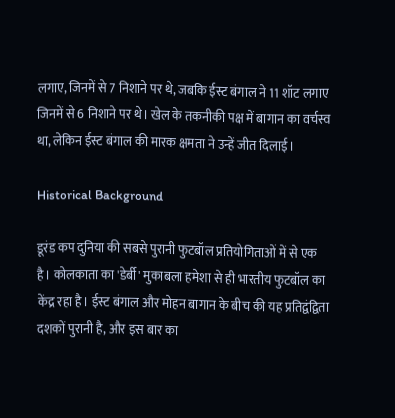लगाए, जिनमें से 7 निशाने पर थे, जबकि ईस्ट बंगाल ने 11 शॉट लगाए जिनमें से 6 निशाने पर थे। खेल के तकनीकी पक्ष में बागान का वर्चस्व था, लेकिन ईस्ट बंगाल की मारक क्षमता ने उन्हें जीत दिलाई।

Historical Background

डूरंड कप दुनिया की सबसे पुरानी फुटबॉल प्रतियोगिताओं में से एक है। कोलकाता का 'डेर्बी' मुकाबला हमेशा से ही भारतीय फुटबॉल का केंद्र रहा है। ईस्ट बंगाल और मोहन बागान के बीच की यह प्रतिद्वंद्विता दशकों पुरानी है, और इस बार का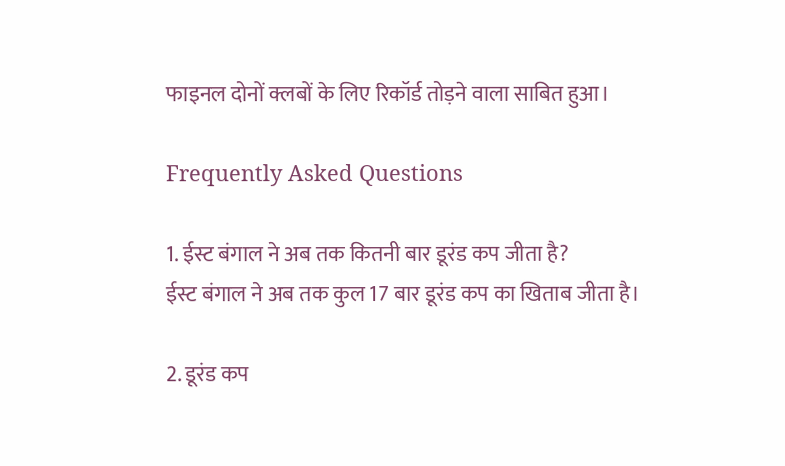फाइनल दोनों क्लबों के लिए रिकॉर्ड तोड़ने वाला साबित हुआ।

Frequently Asked Questions

1. ईस्ट बंगाल ने अब तक कितनी बार डूरंड कप जीता है?
ईस्ट बंगाल ने अब तक कुल 17 बार डूरंड कप का खिताब जीता है।

2. डूरंड कप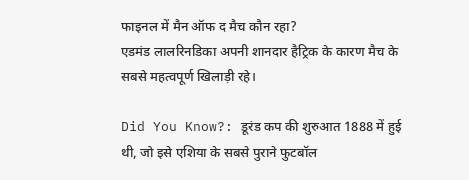फाइनल में मैन ऑफ द मैच कौन रहा?
एडमंड लालरिनडिका अपनी शानदार हैट्रिक के कारण मैच के सबसे महत्वपूर्ण खिलाड़ी रहे।

Did You Know?: डूरंड कप की शुरुआत 1888 में हुई थी, जो इसे एशिया के सबसे पुराने फुटबॉल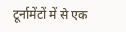टूर्नामेंटों में से एक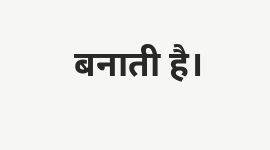बनाती है।